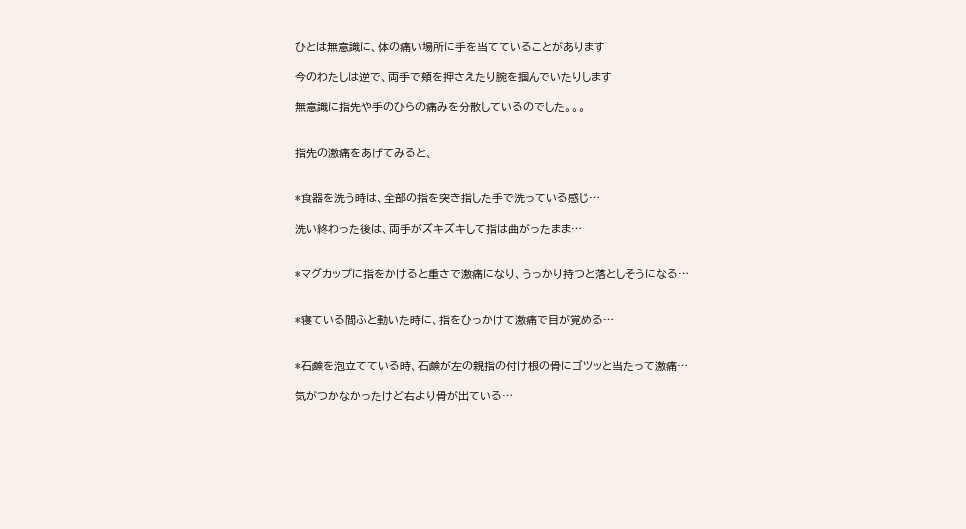ひとは無意識に、体の痛い場所に手を当てていることがあります

今のわたしは逆で、両手で頬を押さえたり腕を掴んでいたりします

無意識に指先や手のひらの痛みを分散しているのでした。。。


指先の激痛をあげてみると、


*食器を洗う時は、全部の指を突き指した手で洗っている感じ…

洗い終わった後は、両手がズキズキして指は曲がったまま…


*マグカップに指をかけると重さで激痛になり、うっかり持つと落としそうになる…


*寝ている間ふと動いた時に、指をひっかけて激痛で目が覚める…


*石鹸を泡立てている時、石鹸が左の親指の付け根の骨にゴツッと当たって激痛…

気がつかなかったけど右より骨が出ている…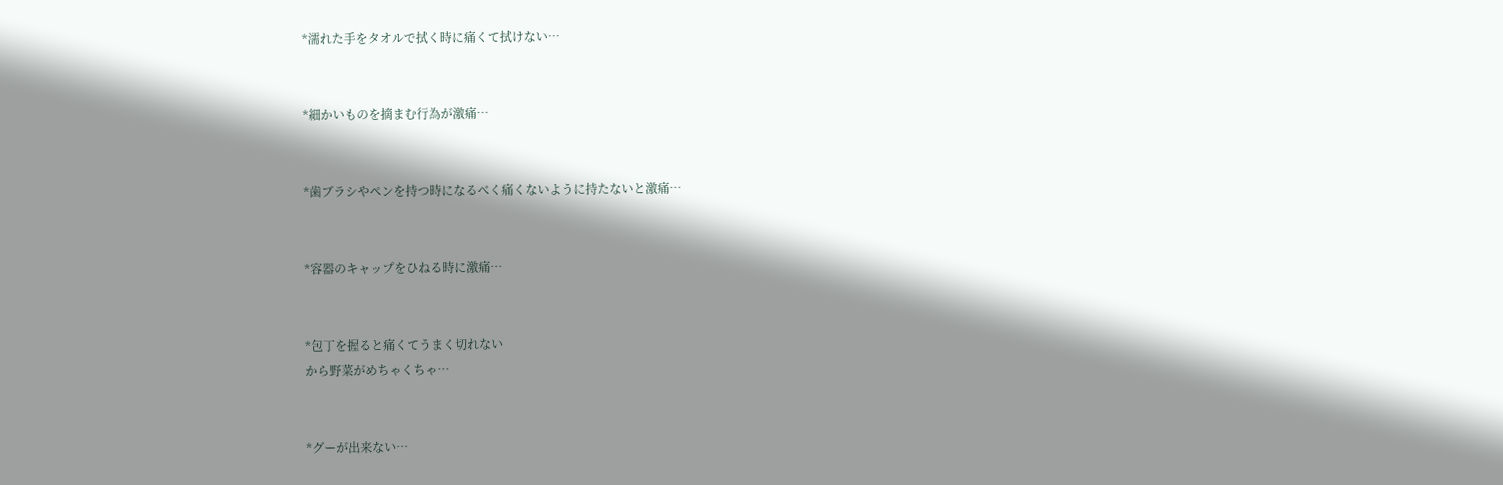*濡れた手をタオルで拭く時に痛くて拭けない…


*細かいものを摘まむ行為が激痛…


*歯ブラシやペンを持つ時になるべく痛くないように持たないと激痛…


*容器のキャップをひねる時に激痛…


*包丁を握ると痛くてうまく切れない
から野菜がめちゃくちゃ…


*グーが出来ない…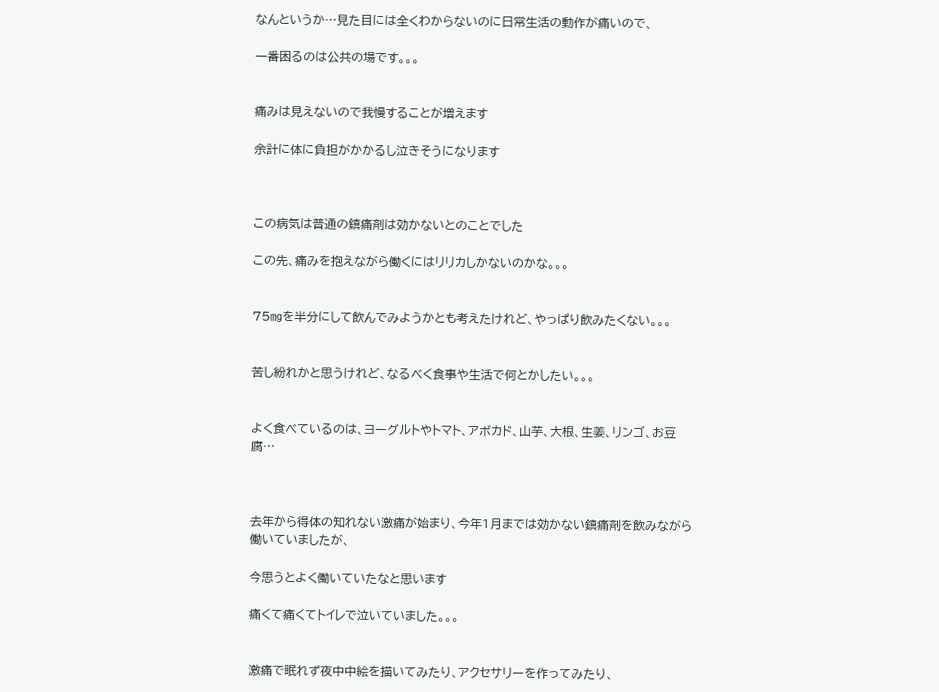なんというか…見た目には全くわからないのに日常生活の動作が痛いので、

一番困るのは公共の場です。。。


痛みは見えないので我慢することが増えます

余計に体に負担がかかるし泣きそうになります



この病気は普通の鎮痛剤は効かないとのことでした

この先、痛みを抱えながら働くにはリリカしかないのかな。。。


75㎎を半分にして飲んでみようかとも考えたけれど、やっぱり飲みたくない。。。


苦し紛れかと思うけれど、なるべく食事や生活で何とかしたい。。。


よく食べているのは、ヨーグルトやトマト、アボカド、山芋、大根、生姜、リンゴ、お豆腐…



去年から得体の知れない激痛が始まり、今年1月までは効かない鎮痛剤を飲みながら働いていましたが、

今思うとよく働いていたなと思います

痛くて痛くてトイレで泣いていました。。。


激痛で眠れず夜中中絵を描いてみたり、アクセサリーを作ってみたり、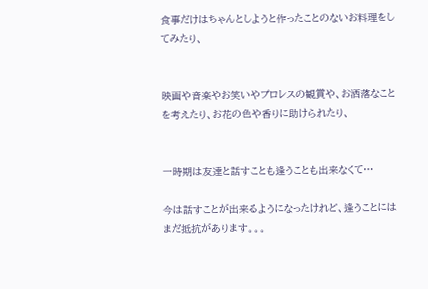食事だけはちゃんとしようと作ったことのないお料理をしてみたり、


映画や音楽やお笑いやプロレスの観賞や、お洒落なことを考えたり、お花の色や香りに助けられたり、


一時期は友達と話すことも逢うことも出来なくて…

今は話すことが出来るようになったけれど、逢うことにはまだ抵抗があります。。。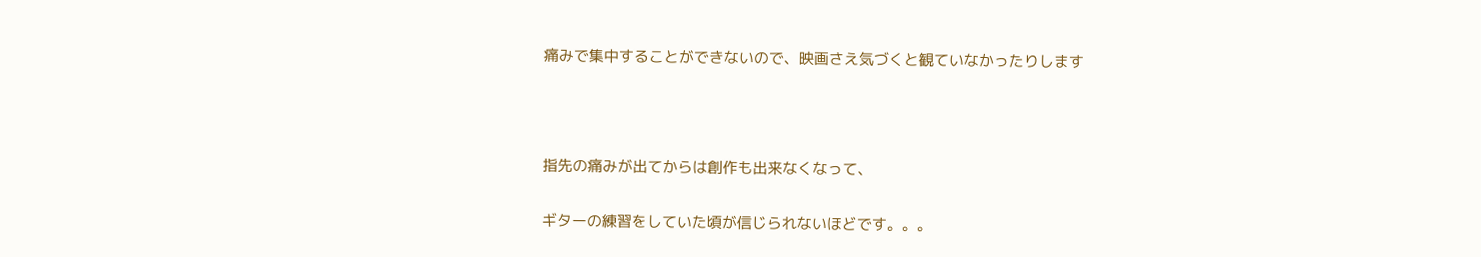痛みで集中することができないので、映画さえ気づくと観ていなかったりします



指先の痛みが出てからは創作も出来なくなって、

ギターの練習をしていた頃が信じられないほどです。。。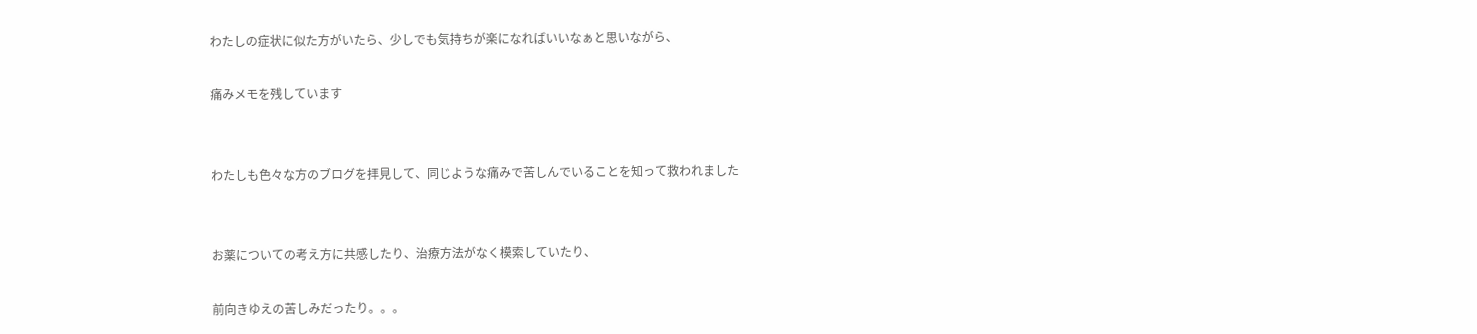わたしの症状に似た方がいたら、少しでも気持ちが楽になればいいなぁと思いながら、

痛みメモを残しています


わたしも色々な方のブログを拝見して、同じような痛みで苦しんでいることを知って救われました


お薬についての考え方に共感したり、治療方法がなく模索していたり、

前向きゆえの苦しみだったり。。。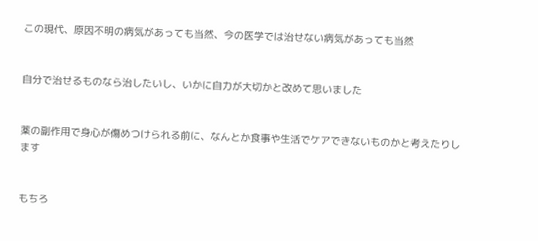この現代、原因不明の病気があっても当然、今の医学では治せない病気があっても当然


自分で治せるものなら治したいし、いかに自力が大切かと改めて思いました


薬の副作用で身心が傷めつけられる前に、なんとか食事や生活でケアできないものかと考えたりします


もちろ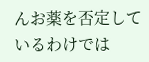んお薬を否定しているわけでは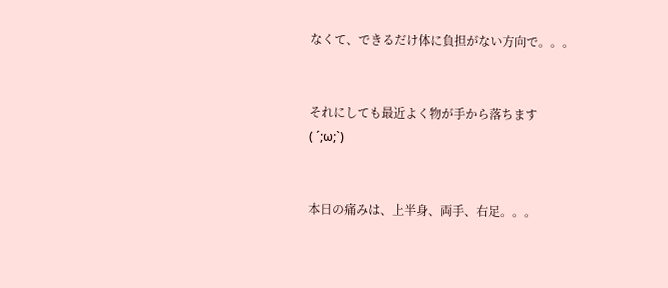なくて、できるだけ体に負担がない方向で。。。


それにしても最近よく物が手から落ちます
( ´;ω;`)


本日の痛みは、上半身、両手、右足。。。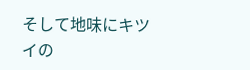そして地味にキツイの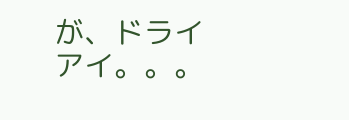が、ドライアイ。。。